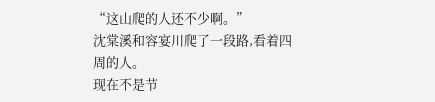“这山爬的人还不少啊。”
沈棠溪和容宴川爬了一段路,看着四周的人。
现在不是节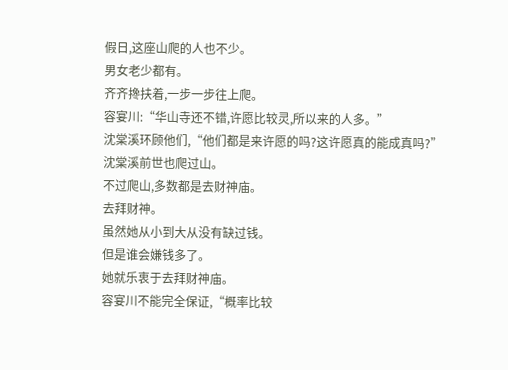假日,这座山爬的人也不少。
男女老少都有。
齐齐搀扶着,一步一步往上爬。
容宴川:“华山寺还不错,许愿比较灵,所以来的人多。”
沈棠溪环顾他们,“他们都是来许愿的吗?这许愿真的能成真吗?”
沈棠溪前世也爬过山。
不过爬山,多数都是去财神庙。
去拜财神。
虽然她从小到大从没有缺过钱。
但是谁会嫌钱多了。
她就乐衷于去拜财神庙。
容宴川不能完全保证,“概率比较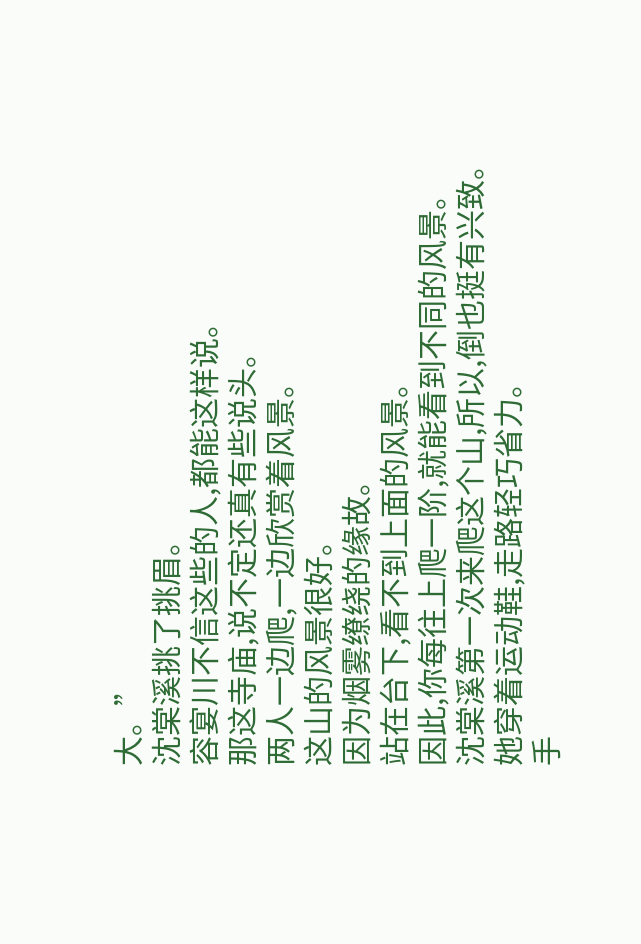大。”
沈棠溪挑了挑眉。
容宴川不信这些的人,都能这样说。
那这寺庙,说不定还真有些说头。
两人一边爬,一边欣赏着风景。
这山的风景很好。
因为烟雾缭绕的缘故。
站在台下,看不到上面的风景。
因此,你每往上爬一阶,就能看到不同的风景。
沈棠溪第一次来爬这个山,所以,倒也挺有兴致。
她穿着运动鞋,走路轻巧省力。
手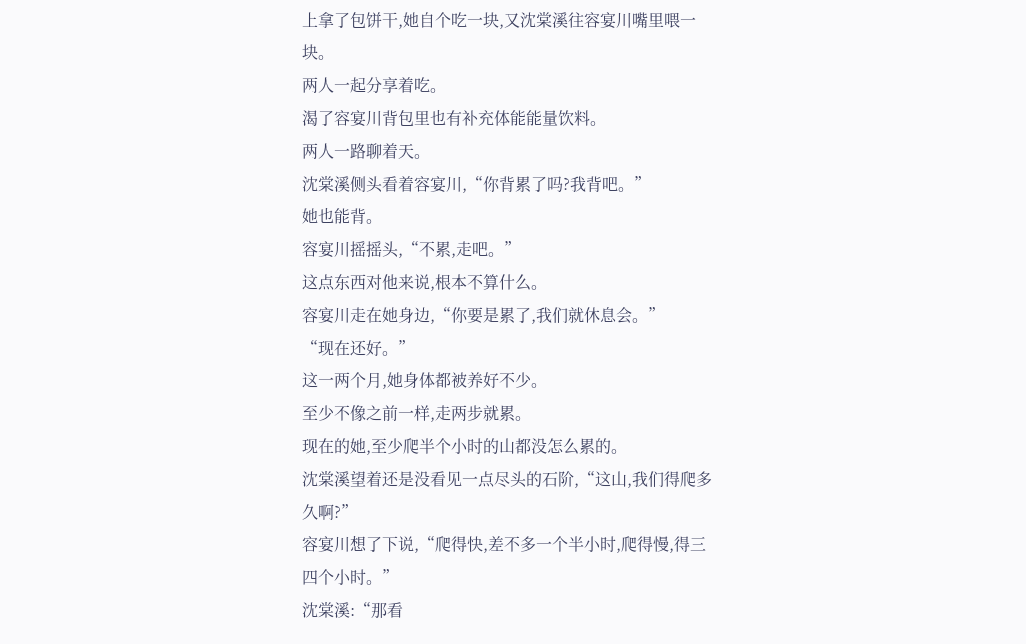上拿了包饼干,她自个吃一块,又沈棠溪往容宴川嘴里喂一块。
两人一起分享着吃。
渴了容宴川背包里也有补充体能能量饮料。
两人一路聊着天。
沈棠溪侧头看着容宴川,“你背累了吗?我背吧。”
她也能背。
容宴川摇摇头,“不累,走吧。”
这点东西对他来说,根本不算什么。
容宴川走在她身边,“你要是累了,我们就休息会。”
“现在还好。”
这一两个月,她身体都被养好不少。
至少不像之前一样,走两步就累。
现在的她,至少爬半个小时的山都没怎么累的。
沈棠溪望着还是没看见一点尽头的石阶,“这山,我们得爬多久啊?”
容宴川想了下说,“爬得快,差不多一个半小时,爬得慢,得三四个小时。”
沈棠溪:“那看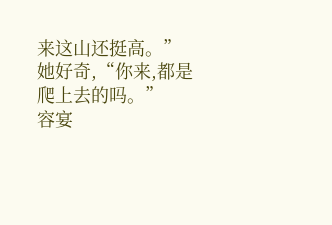来这山还挺高。”
她好奇,“你来,都是爬上去的吗。”
容宴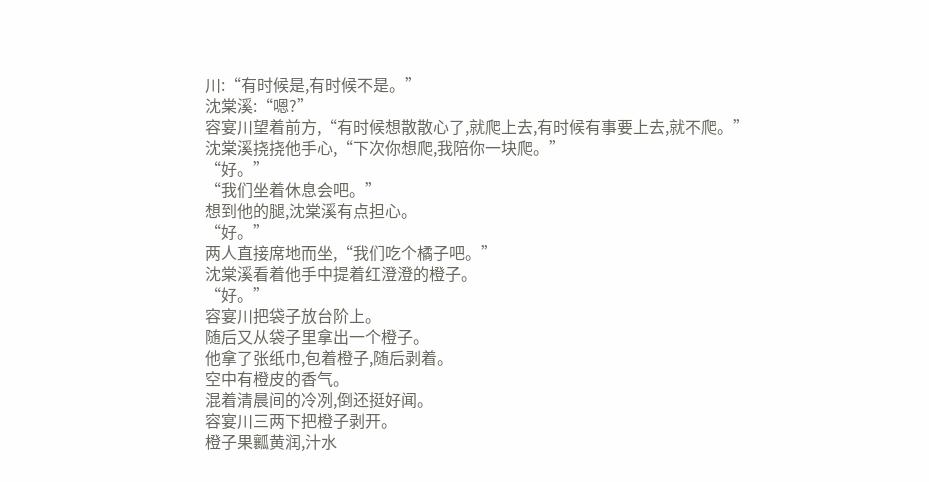川:“有时候是,有时候不是。”
沈棠溪:“嗯?”
容宴川望着前方,“有时候想散散心了,就爬上去,有时候有事要上去,就不爬。”
沈棠溪挠挠他手心,“下次你想爬,我陪你一块爬。”
“好。”
“我们坐着休息会吧。”
想到他的腿,沈棠溪有点担心。
“好。”
两人直接席地而坐,“我们吃个橘子吧。”
沈棠溪看着他手中提着红澄澄的橙子。
“好。”
容宴川把袋子放台阶上。
随后又从袋子里拿出一个橙子。
他拿了张纸巾,包着橙子,随后剥着。
空中有橙皮的香气。
混着清晨间的冷冽,倒还挺好闻。
容宴川三两下把橙子剥开。
橙子果瓤黄润,汁水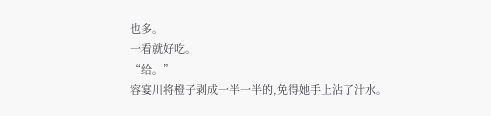也多。
一看就好吃。
“给。”
容宴川将橙子剥成一半一半的,免得她手上沾了汁水。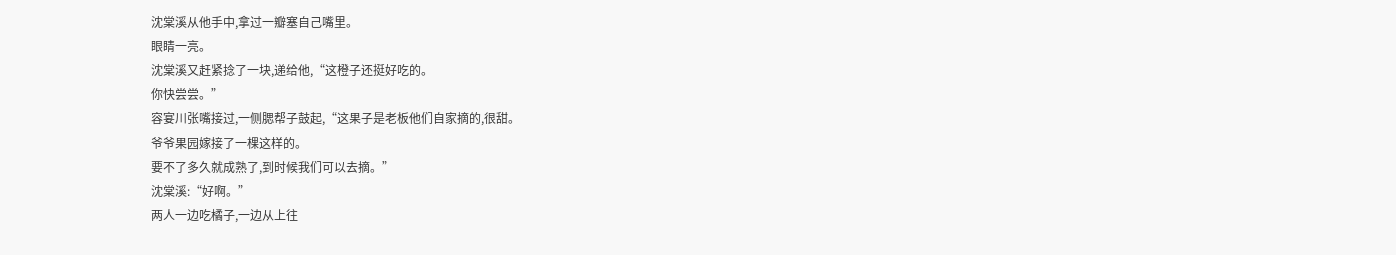沈棠溪从他手中,拿过一瓣塞自己嘴里。
眼睛一亮。
沈棠溪又赶紧捻了一块,递给他,“这橙子还挺好吃的。
你快尝尝。”
容宴川张嘴接过,一侧腮帮子鼓起,“这果子是老板他们自家摘的,很甜。
爷爷果园嫁接了一棵这样的。
要不了多久就成熟了,到时候我们可以去摘。”
沈棠溪:“好啊。”
两人一边吃橘子,一边从上往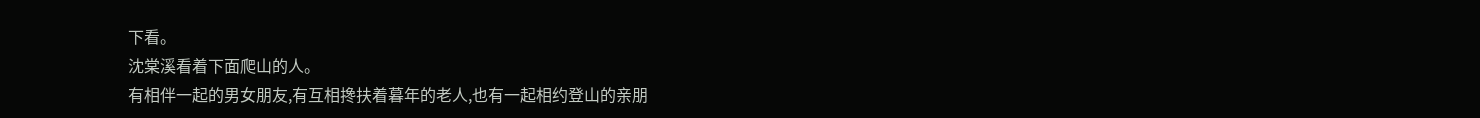下看。
沈棠溪看着下面爬山的人。
有相伴一起的男女朋友,有互相搀扶着暮年的老人,也有一起相约登山的亲朋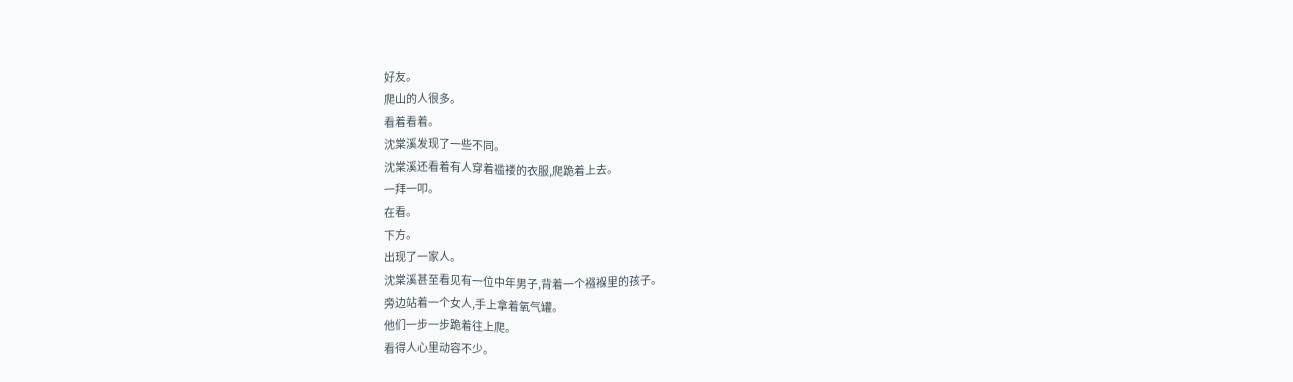好友。
爬山的人很多。
看着看着。
沈棠溪发现了一些不同。
沈棠溪还看着有人穿着褴褛的衣服,爬跪着上去。
一拜一叩。
在看。
下方。
出现了一家人。
沈棠溪甚至看见有一位中年男子,背着一个襁褓里的孩子。
旁边站着一个女人,手上拿着氧气罐。
他们一步一步跪着往上爬。
看得人心里动容不少。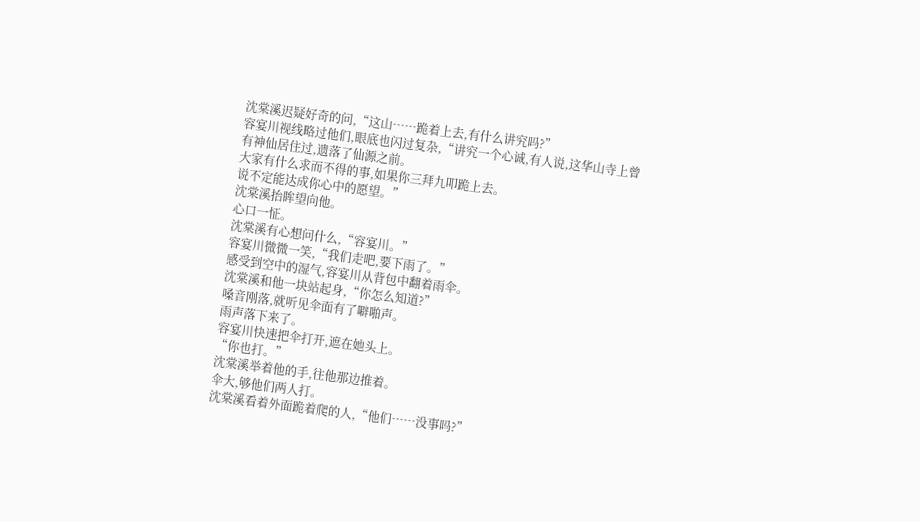沈棠溪迟疑好奇的问,“这山……跪着上去,有什么讲究吗?”
容宴川视线略过他们,眼底也闪过复杂,“讲究一个心诚,有人说,这华山寺上曾有神仙居住过,遗落了仙源之前。
大家有什么求而不得的事,如果你三拜九叩跪上去。
说不定能达成你心中的愿望。”
沈棠溪抬眸望向他。
心口一怔。
沈棠溪有心想问什么,“容宴川。”
容宴川微微一笑,“我们走吧,要下雨了。”
感受到空中的湿气,容宴川从背包中翻着雨伞。
沈棠溪和他一块站起身,“你怎么知道?”
嗓音刚落,就听见伞面有了噼啪声。
雨声落下来了。
容宴川快速把伞打开,遮在她头上。
“你也打。”
沈棠溪举着他的手,往他那边推着。
伞大,够他们两人打。
沈棠溪看着外面跪着爬的人,“他们……没事吗?”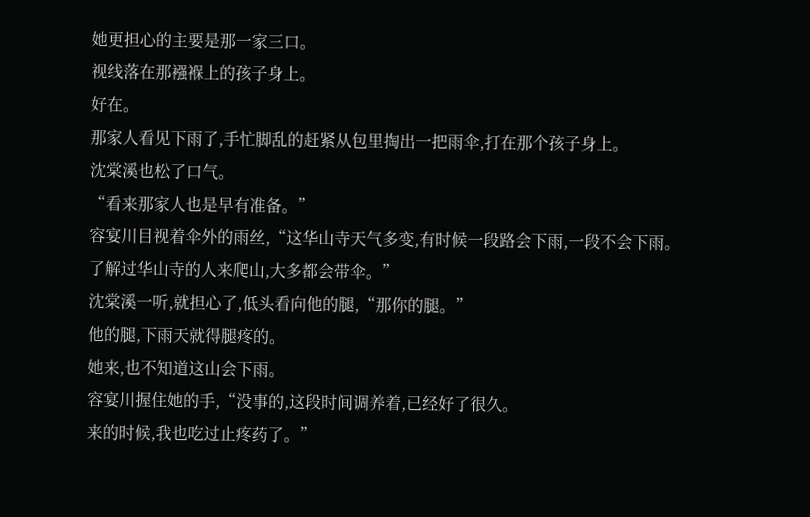她更担心的主要是那一家三口。
视线落在那襁褓上的孩子身上。
好在。
那家人看见下雨了,手忙脚乱的赶紧从包里掏出一把雨伞,打在那个孩子身上。
沈棠溪也松了口气。
“看来那家人也是早有准备。”
容宴川目视着伞外的雨丝,“这华山寺天气多变,有时候一段路会下雨,一段不会下雨。
了解过华山寺的人来爬山,大多都会带伞。”
沈棠溪一听,就担心了,低头看向他的腿,“那你的腿。”
他的腿,下雨天就得腿疼的。
她来,也不知道这山会下雨。
容宴川握住她的手,“没事的,这段时间调养着,已经好了很久。
来的时候,我也吃过止疼药了。”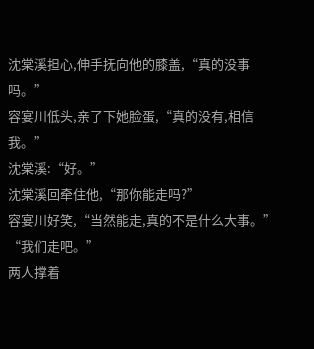沈棠溪担心,伸手抚向他的膝盖,“真的没事吗。”
容宴川低头,亲了下她脸蛋,“真的没有,相信我。”
沈棠溪:“好。”
沈棠溪回牵住他,“那你能走吗?”
容宴川好笑,“当然能走,真的不是什么大事。”
“我们走吧。”
两人撑着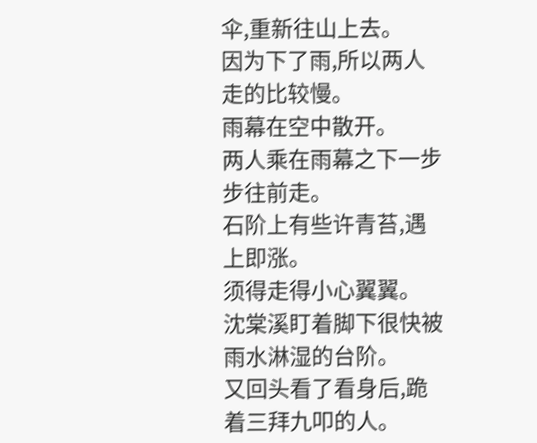伞,重新往山上去。
因为下了雨,所以两人走的比较慢。
雨幕在空中散开。
两人乘在雨幕之下一步步往前走。
石阶上有些许青苔,遇上即涨。
须得走得小心翼翼。
沈棠溪盯着脚下很快被雨水淋湿的台阶。
又回头看了看身后,跪着三拜九叩的人。